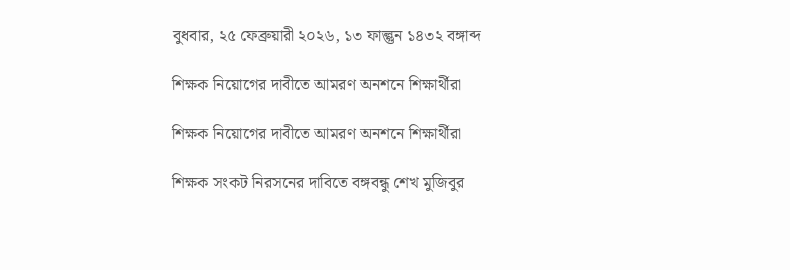বুধবার, ২৫ ফেব্রুয়ারী ২০২৬, ১৩ ফাল্গুন ১৪৩২ বঙ্গাব্দ

শিক্ষক নিয়োগের দাবীতে আমরণ অনশনে শিক্ষার্থীরা

শিক্ষক নিয়োগের দাবীতে আমরণ অনশনে শিক্ষার্থীরা

শিক্ষক সংকট নিরসনের দাবিতে বঙ্গবন্ধু শেখ মুজিবুর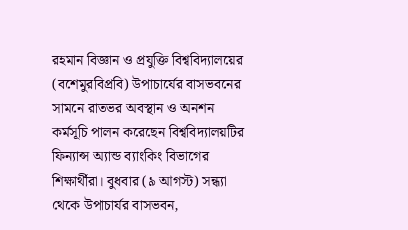রহমান বিজ্ঞান ও প্রযুক্তি বিশ্ববিদ্যালয়ের (বশেমুরবিপ্রবি) উপাচার্যের বাসভবনের সামনে রাতভর অবস্থান ও অনশন কর্মসূচি পালন করেছেন বিশ্ববিদ্যালয়টির ফিন্যান্স অ্যান্ড ব্যাংকিং বিভাগের শিক্ষার্থীরা। বুধবার (৯ আগস্ট) সন্ধ্যা থেকে উপাচার্যর বাসভবন,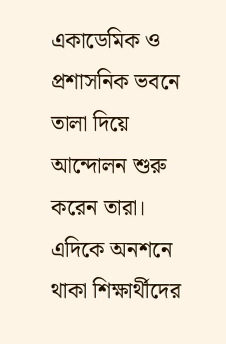একাডেমিক ও প্রশাসনিক ভবনে তালা দিয়ে আন্দোলন শুরু করেন তারা। এদিকে অনশনে থাকা শিক্ষার্থীদের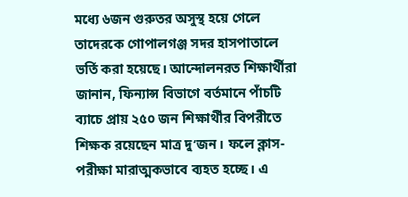মধ্যে ৬জন গুরুতর অসুস্থ হয়ে গেলে তাদেরকে গোপালগঞ্জ সদর হাসপাতালে ভর্তি করা হয়েছে। আন্দোলনরত শিক্ষার্থীরা জানান, ফিন্যান্স বিভাগে বর্তমানে পাঁচটি ব্যাচে প্রায় ২৫০ জন শিক্ষার্থীর বিপরীতে শিক্ষক রয়েছেন মাত্র দু’জন। ফলে ক্লাস-পরীক্ষা মারাত্মকভাবে ব্যহত হচ্ছে। এ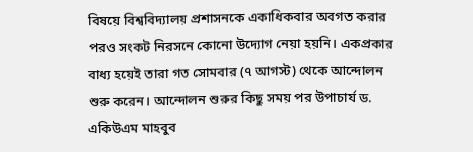বিষয়ে বিশ্ববিদ্যালয় প্রশাসনকে একাধিকবার অবগত করার পরও সংকট নিরসনে কোনো উদ্যোগ নেয়া হয়নি। একপ্রকার বাধ্য হয়েই তারা গত সোমবার (৭ আগস্ট) থেকে আন্দোলন শুরু করেন। আন্দোলন শুরুর কিছু সময় পর উপাচার্য ড. একিউএম মাহবুব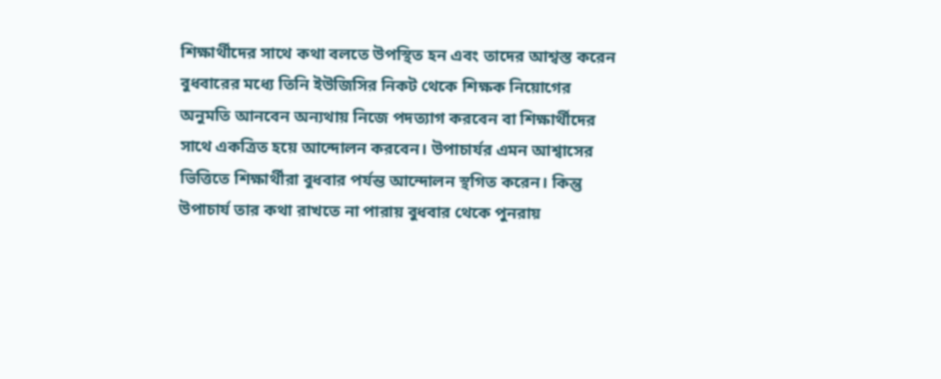শিক্ষার্থীদের সাথে কথা বলতে উপস্থিত হন এবং তাদের আশ্বস্ত করেন বুধবারের মধ্যে তিনি ইউজিসির নিকট থেকে শিক্ষক নিয়োগের অনুমতি আনবেন অন্যথায় নিজে পদত্যাগ করবেন বা শিক্ষার্থীদের সাথে একত্রিত হয়ে আন্দোলন করবেন। উপাচার্যর এমন আশ্বাসের ভিত্তিতে শিক্ষার্থীরা বুধবার পর্যন্ত আন্দোলন স্থগিত করেন। কিন্তু উপাচার্য তার কথা রাখতে না পারায় বুধবার থেকে পুনরায়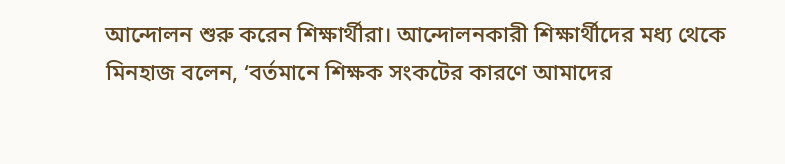আন্দোলন শুরু করেন শিক্ষার্থীরা। আন্দোলনকারী শিক্ষার্থীদের মধ্য থেকে মিনহাজ বলেন, ‘বর্তমানে শিক্ষক সংকটের কারণে আমাদের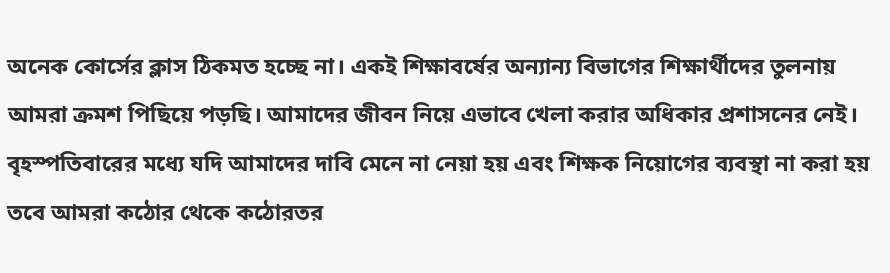অনেক কোর্সের ক্লাস ঠিকমত হচ্ছে না। একই শিক্ষাবর্ষের অন্যান্য বিভাগের শিক্ষার্থীদের তুলনায় আমরা ক্রমশ পিছিয়ে পড়ছি। আমাদের জীবন নিয়ে এভাবে খেলা করার অধিকার প্রশাসনের নেই। বৃহস্পতিবারের মধ্যে যদি আমাদের দাবি মেনে না নেয়া হয় এবং শিক্ষক নিয়োগের ব্যবস্থা না করা হয় তবে আমরা কঠোর থেকে কঠোরতর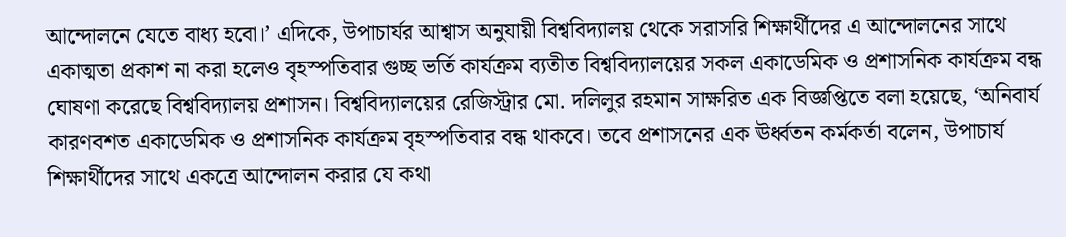আন্দোলনে যেতে বাধ্য হবো।’ এদিকে, উপাচার্যর আশ্বাস অনুযায়ী বিশ্ববিদ্যালয় থেকে সরাসরি শিক্ষার্থীদের এ আন্দোলনের সাথে একাত্মতা প্রকাশ না করা হলেও বৃহস্পতিবার গুচ্ছ ভর্তি কার্যক্রম ব্যতীত বিশ্ববিদ্যালয়ের সকল একাডেমিক ও প্রশাসনিক কার্যক্রম বন্ধ ঘোষণা করেছে বিশ্ববিদ্যালয় প্রশাসন। বিশ্ববিদ্যালয়ের রেজিস্ট্রার মো. দলিলুর রহমান সাক্ষরিত এক বিজ্ঞপ্তিতে বলা হয়েছে, ‘অনিবার্য কারণবশত একাডেমিক ও প্রশাসনিক কার্যক্রম বৃহস্পতিবার বন্ধ থাকবে। তবে প্রশাসনের এক ঊর্ধ্বতন কর্মকর্তা বলেন, উপাচার্য শিক্ষার্থীদের সাথে একত্রে আন্দোলন করার যে কথা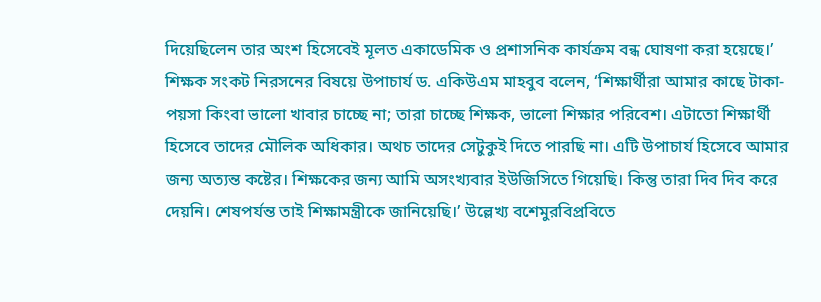দিয়েছিলেন তার অংশ হিসেবেই মূলত একাডেমিক ও প্রশাসনিক কার্যক্রম বন্ধ ঘোষণা করা হয়েছে।’ শিক্ষক সংকট নিরসনের বিষয়ে উপাচার্য ড. একিউএম মাহবুব বলেন, ‘শিক্ষার্থীরা আমার কাছে টাকা-পয়সা কিংবা ভালো খাবার চাচ্ছে না; তারা চাচ্ছে শিক্ষক, ভালো শিক্ষার পরিবেশ। এটাতো শিক্ষার্থী হিসেবে তাদের মৌলিক অধিকার। অথচ তাদের সেটুকুই দিতে পারছি না। এটি উপাচার্য হিসেবে আমার জন্য অত্যন্ত কষ্টের। শিক্ষকের জন্য আমি অসংখ্যবার ইউজিসিতে গিয়েছি। কিন্তু তারা দিব দিব করে দেয়নি। শেষপর্যন্ত তাই শিক্ষামন্ত্রীকে জানিয়েছি।’ উল্লেখ্য বশেমুরবিপ্রবিতে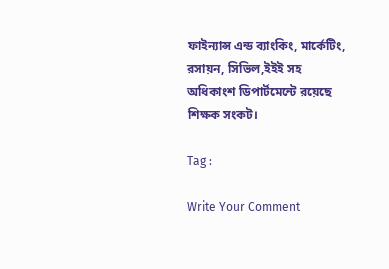ফাইন্যান্স এন্ড ব্যাংকিং, মার্কেটিং, রসায়ন, সিভিল,ইইই সহ অধিকাংশ ডিপার্টমেন্টে রয়েছে শিক্ষক সংকট।

Tag :

Write Your Comment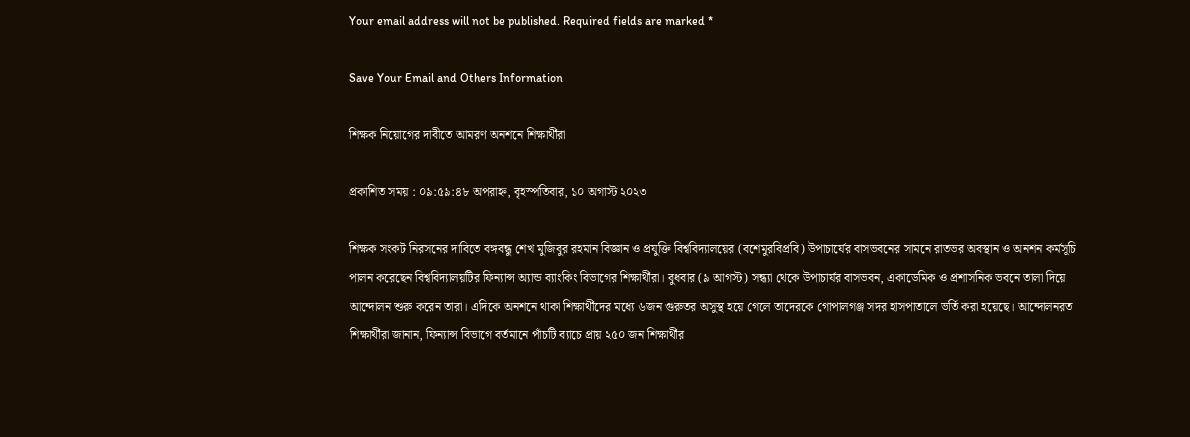Your email address will not be published. Required fields are marked *

Save Your Email and Others Information

শিক্ষক নিয়োগের দাবীতে আমরণ অনশনে শিক্ষার্থীরা

প্রকাশিত সময় : ০৯:৫৯:৪৮ অপরাহ্ন, বৃহস্পতিবার, ১০ অগাস্ট ২০২৩

শিক্ষক সংকট নিরসনের দাবিতে বঙ্গবন্ধু শেখ মুজিবুর রহমান বিজ্ঞান ও প্রযুক্তি বিশ্ববিদ্যালয়ের (বশেমুরবিপ্রবি) উপাচার্যের বাসভবনের সামনে রাতভর অবস্থান ও অনশন কর্মসূচি পালন করেছেন বিশ্ববিদ্যালয়টির ফিন্যান্স অ্যান্ড ব্যাংকিং বিভাগের শিক্ষার্থীরা। বুধবার (৯ আগস্ট) সন্ধ্যা থেকে উপাচার্যর বাসভবন, একাডেমিক ও প্রশাসনিক ভবনে তালা দিয়ে আন্দোলন শুরু করেন তারা। এদিকে অনশনে থাকা শিক্ষার্থীদের মধ্যে ৬জন গুরুতর অসুস্থ হয়ে গেলে তাদেরকে গোপালগঞ্জ সদর হাসপাতালে ভর্তি করা হয়েছে। আন্দোলনরত শিক্ষার্থীরা জানান, ফিন্যান্স বিভাগে বর্তমানে পাঁচটি ব্যাচে প্রায় ২৫০ জন শিক্ষার্থীর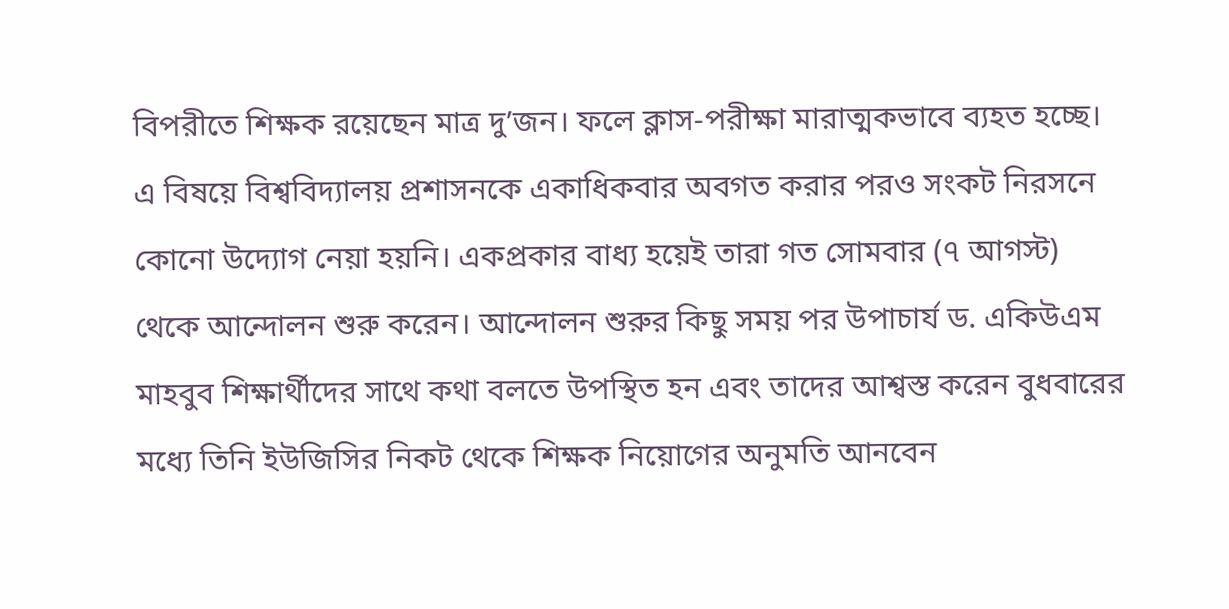বিপরীতে শিক্ষক রয়েছেন মাত্র দু’জন। ফলে ক্লাস-পরীক্ষা মারাত্মকভাবে ব্যহত হচ্ছে। এ বিষয়ে বিশ্ববিদ্যালয় প্রশাসনকে একাধিকবার অবগত করার পরও সংকট নিরসনে কোনো উদ্যোগ নেয়া হয়নি। একপ্রকার বাধ্য হয়েই তারা গত সোমবার (৭ আগস্ট) থেকে আন্দোলন শুরু করেন। আন্দোলন শুরুর কিছু সময় পর উপাচার্য ড. একিউএম মাহবুব শিক্ষার্থীদের সাথে কথা বলতে উপস্থিত হন এবং তাদের আশ্বস্ত করেন বুধবারের মধ্যে তিনি ইউজিসির নিকট থেকে শিক্ষক নিয়োগের অনুমতি আনবেন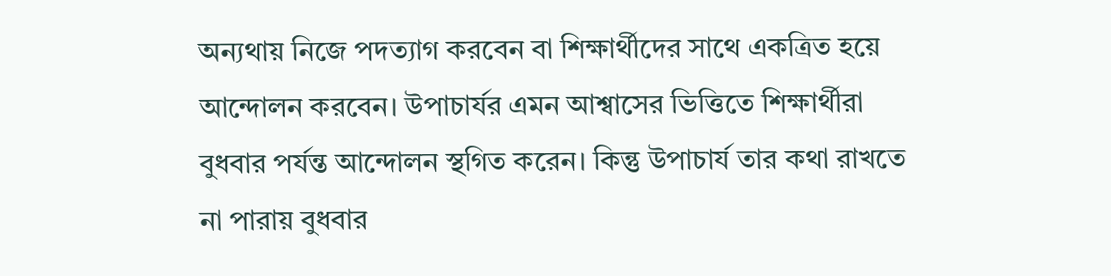অন্যথায় নিজে পদত্যাগ করবেন বা শিক্ষার্থীদের সাথে একত্রিত হয়ে আন্দোলন করবেন। উপাচার্যর এমন আশ্বাসের ভিত্তিতে শিক্ষার্থীরা বুধবার পর্যন্ত আন্দোলন স্থগিত করেন। কিন্তু উপাচার্য তার কথা রাখতে না পারায় বুধবার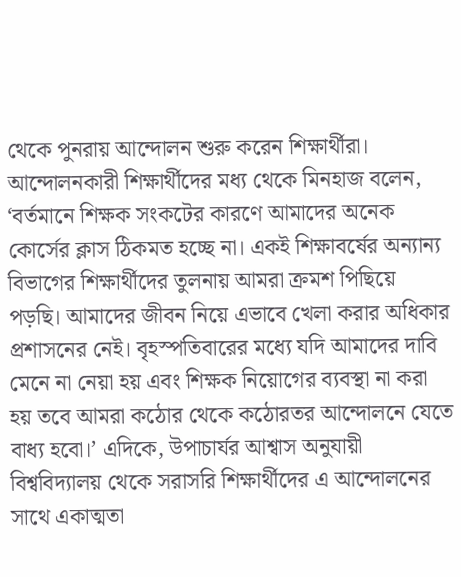থেকে পুনরায় আন্দোলন শুরু করেন শিক্ষার্থীরা। আন্দোলনকারী শিক্ষার্থীদের মধ্য থেকে মিনহাজ বলেন, ‘বর্তমানে শিক্ষক সংকটের কারণে আমাদের অনেক কোর্সের ক্লাস ঠিকমত হচ্ছে না। একই শিক্ষাবর্ষের অন্যান্য বিভাগের শিক্ষার্থীদের তুলনায় আমরা ক্রমশ পিছিয়ে পড়ছি। আমাদের জীবন নিয়ে এভাবে খেলা করার অধিকার প্রশাসনের নেই। বৃহস্পতিবারের মধ্যে যদি আমাদের দাবি মেনে না নেয়া হয় এবং শিক্ষক নিয়োগের ব্যবস্থা না করা হয় তবে আমরা কঠোর থেকে কঠোরতর আন্দোলনে যেতে বাধ্য হবো।’ এদিকে, উপাচার্যর আশ্বাস অনুযায়ী বিশ্ববিদ্যালয় থেকে সরাসরি শিক্ষার্থীদের এ আন্দোলনের সাথে একাত্মতা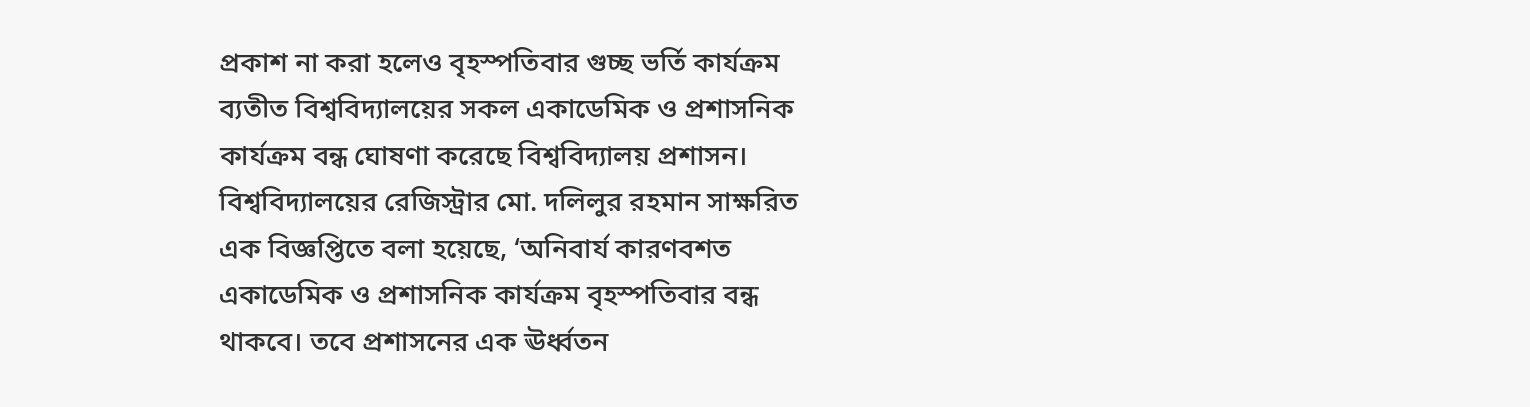প্রকাশ না করা হলেও বৃহস্পতিবার গুচ্ছ ভর্তি কার্যক্রম ব্যতীত বিশ্ববিদ্যালয়ের সকল একাডেমিক ও প্রশাসনিক কার্যক্রম বন্ধ ঘোষণা করেছে বিশ্ববিদ্যালয় প্রশাসন। বিশ্ববিদ্যালয়ের রেজিস্ট্রার মো. দলিলুর রহমান সাক্ষরিত এক বিজ্ঞপ্তিতে বলা হয়েছে, ‘অনিবার্য কারণবশত একাডেমিক ও প্রশাসনিক কার্যক্রম বৃহস্পতিবার বন্ধ থাকবে। তবে প্রশাসনের এক ঊর্ধ্বতন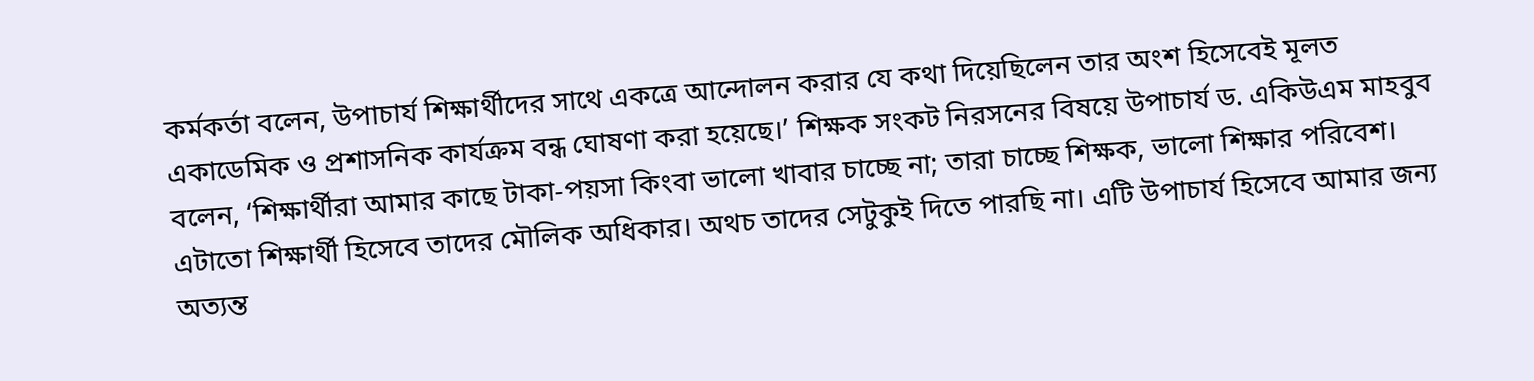কর্মকর্তা বলেন, উপাচার্য শিক্ষার্থীদের সাথে একত্রে আন্দোলন করার যে কথা দিয়েছিলেন তার অংশ হিসেবেই মূলত একাডেমিক ও প্রশাসনিক কার্যক্রম বন্ধ ঘোষণা করা হয়েছে।’ শিক্ষক সংকট নিরসনের বিষয়ে উপাচার্য ড. একিউএম মাহবুব বলেন, ‘শিক্ষার্থীরা আমার কাছে টাকা-পয়সা কিংবা ভালো খাবার চাচ্ছে না; তারা চাচ্ছে শিক্ষক, ভালো শিক্ষার পরিবেশ। এটাতো শিক্ষার্থী হিসেবে তাদের মৌলিক অধিকার। অথচ তাদের সেটুকুই দিতে পারছি না। এটি উপাচার্য হিসেবে আমার জন্য অত্যন্ত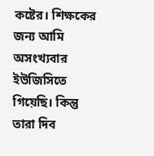কষ্টের। শিক্ষকের জন্য আমি অসংখ্যবার ইউজিসিতে গিয়েছি। কিন্তু তারা দিব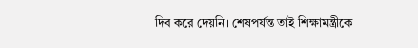দিব করে দেয়নি। শেষপর্যন্ত তাই শিক্ষামন্ত্রীকে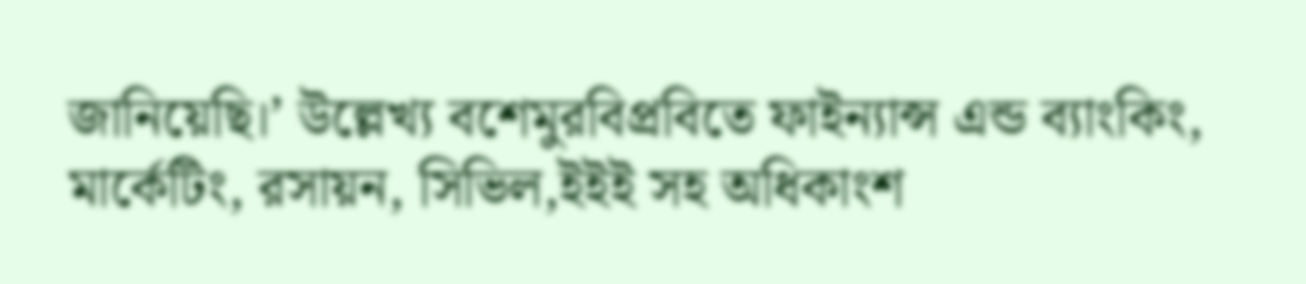জানিয়েছি।’ উল্লেখ্য বশেমুরবিপ্রবিতে ফাইন্যান্স এন্ড ব্যাংকিং, মার্কেটিং, রসায়ন, সিভিল,ইইই সহ অধিকাংশ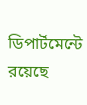ডিপার্টমেন্টে রয়েছে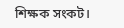শিক্ষক সংকট।